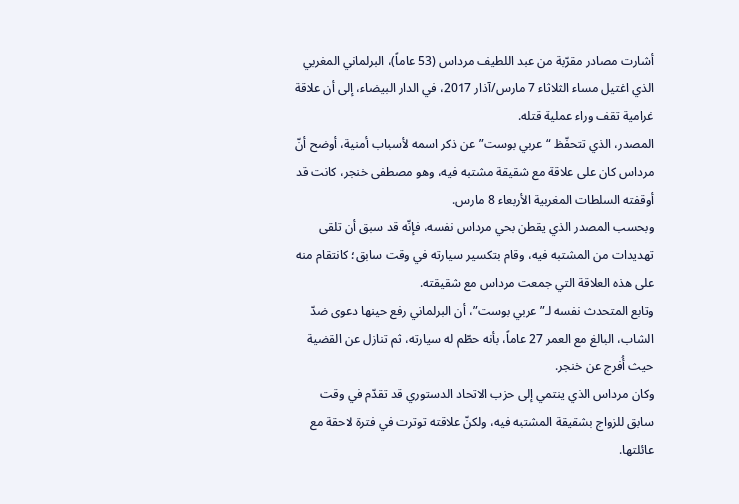أشارت مصادر مقرّبة من عبد اللطيف مرداس (53 عاماً)، البرلماني المغربي الذي اغتيل مساء الثلاثاء 7 مارس/آذار 2017، في الدار البيضاء، إلى أن علاقة غرامية تقف وراء عملية قتله.
المصدر، الذي تتحفّظ “عربي بوست” عن ذكر اسمه لأسباب أمنية، أوضح أنّ مرداس كان على علاقة مع شقيقة مشتبه فيه، وهو مصطفى خنجر، كانت قد أوقفته السلطات المغربية الأربعاء 8 مارس.
وبحسب المصدر الذي يقطن بحي مرداس نفسه، فإنّه قد سبق أن تلقى تهديدات من المشتبه فيه، وقام بتكسير سيارته في وقت سابق؛ كانتقام منه على هذه العلاقة التي جمعت مرداس مع شقيقته.
وتابع المتحدث نفسه لـ”عربي بوست”، أن البرلماني رفع حينها دعوى ضدّ الشاب، البالغ مع العمر 27 عاماً، بأنه حطّم له سيارته، ثم تنازل عن القضية حيث أُفرج عن خنجر.
وكان مرداس الذي ينتمي إلى حزب الاتحاد الدستوري قد تقدّم في وقت سابق للزواج بشقيقة المشتبه فيه، ولكنّ علاقته توترت في فترة لاحقة مع عائلتها.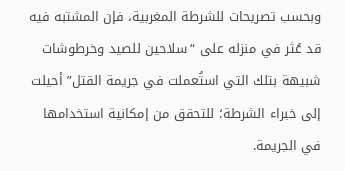وبحسب تصريحات للشرطة المغربية، فإن المشتبه فيه قد عُثر في منزله على “سلاحين للصيد وخرطوشات شبيهة بتلك التي استُعملت في جريمة القتل” أحيلت إلى خبراء الشرطة؛ للتحقق من إمكانية استخدامها في الجريمة.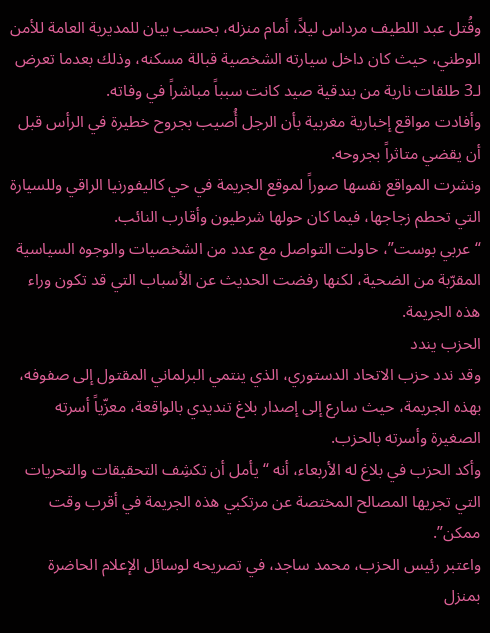وقُتل عبد اللطيف مرداس ليلاً، أمام منزله، بحسب بيان للمديرية العامة للأمن الوطني، حيث كان داخل سيارته الشخصية قبالة مسكنه، وذلك بعدما تعرض لـ3 طلقات نارية من بندقية صيد كانت سبباً مباشراً في وفاته.
وأفادت مواقع إخبارية مغربية بأن الرجل أُصيب بجروح خطيرة في الرأس قبل أن يقضي متاثراً بجروحه.
ونشرت المواقع نفسها صوراً لموقع الجريمة في حي كاليفورنيا الراقي وللسيارة التي تحطم زجاجها، فيما كان حولها شرطيون وأقارب النائب.
“عربي بوست”، حاولت التواصل مع عدد من الشخصيات والوجوه السياسية المقرّبة من الضحية، لكنها رفضت الحديث عن الأسباب التي قد تكون وراء هذه الجريمة.
الحزب يندد
وقد ندد حزب الاتحاد الدستوري، الذي ينتمي البرلماني المقتول إلى صفوفه، بهذه الجريمة، حيث سارع إلى إصدار بلاغ تنديدي بالواقعة، معزّياً أسرته الصغيرة وأسرته بالحزب.
وأكد الحزب في بلاغ له الأربعاء، أنه “يأمل أن تكشِف التحقيقات والتحريات التي تجريها المصالح المختصة عن مرتكبي هذه الجريمة في أقرب وقت ممكن”.
واعتبر رئيس الحزب، محمد ساجد، في تصريحه لوسائل الإعلام الحاضرة بمنزل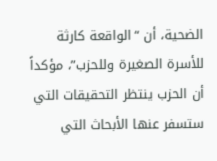الضحية، أن “الواقعة كارثة للأسرة الصغيرة وللحزب”، مؤكداً أن الحزب ينتظر التحقيقات التي ستسفر عنها الأبحاث التي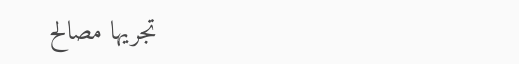تجريها مصالح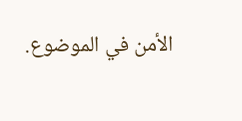الأمن في الموضوع.